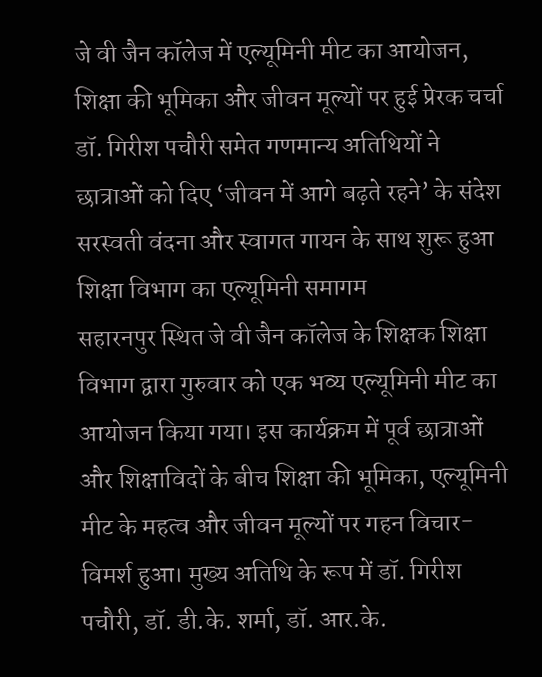जे वी जैन कॉलेज में एल्यूमिनी मीट का आयोजन, शिक्षा की भूमिका और जीवन मूल्यों पर हुई प्रेरक चर्चा
डॉ. गिरीश पचौरी समेत गणमान्य अतिथियों ने छात्राओं को दिए ‘जीवन में आगे बढ़ते रहने’ के संदेश
सरस्वती वंदना और स्वागत गायन के साथ शुरू हुआ शिक्षा विभाग का एल्यूमिनी समागम
सहारनपुर स्थित जे वी जैन कॉलेज के शिक्षक शिक्षा विभाग द्वारा गुरुवार को एक भव्य एल्यूमिनी मीट का आयोजन किया गया। इस कार्यक्रम में पूर्व छात्राओं और शिक्षाविदों के बीच शिक्षा की भूमिका, एल्यूमिनी मीट के महत्व और जीवन मूल्यों पर गहन विचार-विमर्श हुआ। मुख्य अतिथि के रूप में डॉ. गिरीश पचौरी, डॉ. डी.के. शर्मा, डॉ. आर.के.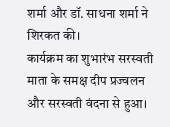शर्मा और डॉ. साधना शर्मा ने शिरकत की।
कार्यक्रम का शुभारंभ सरस्वती माता के समक्ष दीप प्रज्वलन और सरस्वती वंदना से हुआ।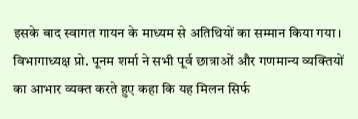इसके बाद स्वागत गायन के माध्यम से अतिथियों का सम्मान किया गया। विभागाध्यक्ष प्रो. पूनम शर्मा ने सभी पूर्व छात्राओं और गणमान्य व्यक्तियों का आभार व्यक्त करते हुए कहा कि यह मिलन सिर्फ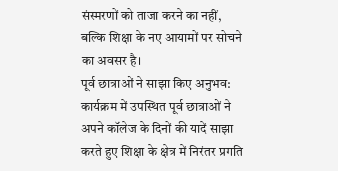संस्मरणों को ताजा करने का नहीं, बल्कि शिक्षा के नए आयामों पर सोचने का अवसर है।
पूर्व छात्राओं ने साझा किए अनुभव:
कार्यक्रम में उपस्थित पूर्व छात्राओं ने अपने कॉलेज के दिनों की यादें साझा करते हुए शिक्षा के क्षेत्र में निरंतर प्रगति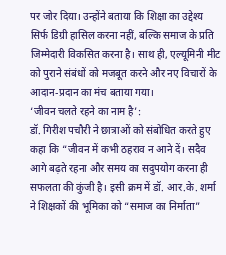पर जोर दिया। उन्होंने बताया कि शिक्षा का उद्देश्य सिर्फ डिग्री हासिल करना नहीं, बल्कि समाज के प्रति जिम्मेदारी विकसित करना है। साथ ही, एल्यूमिनी मीट को पुराने संबंधों को मजबूत करने और नए विचारों के आदान-प्रदान का मंच बताया गया।
‘जीवन चलते रहने का नाम है’:
डॉ. गिरीश पचौरी ने छात्राओं को संबोधित करते हुए कहा कि “जीवन में कभी ठहराव न आने दें। सदैव आगे बढ़ते रहना और समय का सदुपयोग करना ही सफलता की कुंजी है। इसी क्रम में डॉ. आर.के. शर्मा ने शिक्षकों की भूमिका को “समाज का निर्माता”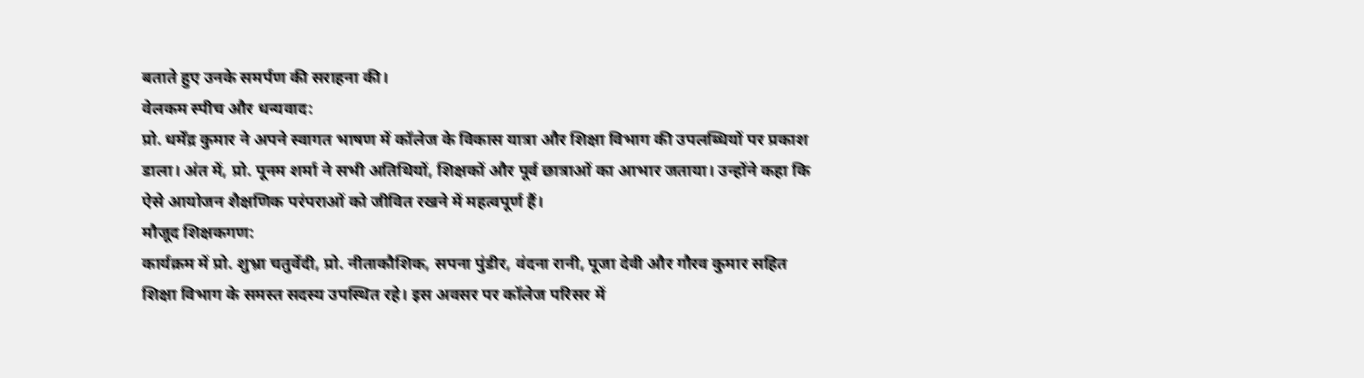बताते हुए उनके समर्पण की सराहना की।
वेलकम स्पीच और धन्यवाद:
प्रो. धर्मेंद्र कुमार ने अपने स्वागत भाषण में कॉलेज के विकास यात्रा और शिक्षा विभाग की उपलब्धियों पर प्रकाश डाला। अंत में, प्रो. पूनम शर्मा ने सभी अतिथियों, शिक्षकों और पूर्व छात्राओं का आभार जताया। उन्होंने कहा कि ऐसे आयोजन शैक्षणिक परंपराओं को जीवित रखने में महत्वपूर्ण हैं।
मौजूद शिक्षकगण:
कार्यक्रम में प्रो. शुभ्रा चतुर्वेदी, प्रो. नीताकौशिक, सपना पुंडीर, वंदना रानी, पूजा देवी और गौरव कुमार सहित शिक्षा विभाग के समस्त सदस्य उपस्थित रहे। इस अवसर पर कॉलेज परिसर में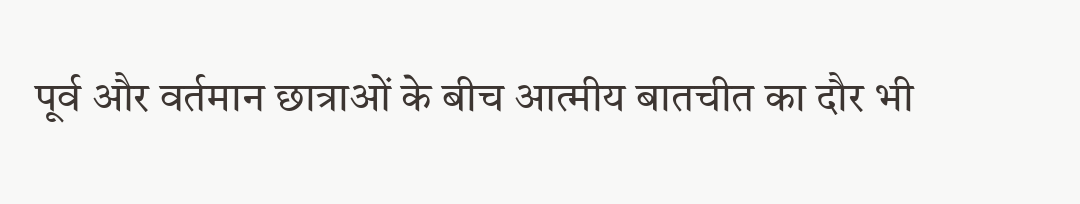पूर्व और वर्तमान छात्राओं के बीच आत्मीय बातचीत का दौर भी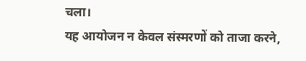चला।
यह आयोजन न केवल संस्मरणों को ताजा करने,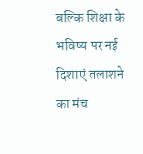बल्कि शिक्षा के भविष्य पर नई दिशाएं तलाशने का मंच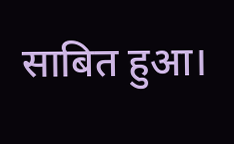साबित हुआ।